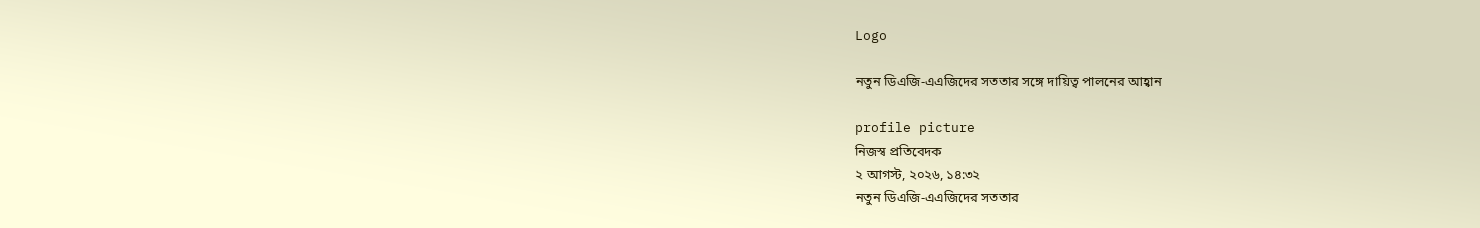Logo

নতুন ডিএজি-এএজিদের সততার সঙ্গে দায়িত্ব পালনের আহ্বান

profile picture
নিজস্ব প্রতিবেদক
২ আগস্ট, ২০২৬, ১৪:৩২
নতুন ডিএজি-এএজিদের সততার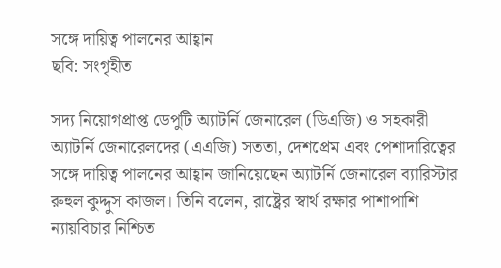সঙ্গে দায়িত্ব পালনের আহ্বান
ছবি: সংগৃহীত

সদ্য নিয়োগপ্রাপ্ত ডেপুটি অ্যাটর্নি জেনারেল (ডিএজি) ও সহকারী অ্যাটর্নি জেনারেলদের (এএজি) সততা, দেশপ্রেম এবং পেশাদারিত্বের সঙ্গে দায়িত্ব পালনের আহ্বান জানিয়েছেন অ্যাটর্নি জেনারেল ব্যারিস্টার রুহুল কুদ্দুস কাজল। তিনি বলেন, রাষ্ট্রের স্বার্থ রক্ষার পাশাপাশি ন্যায়বিচার নিশ্চিত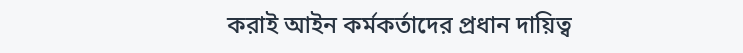করাই আইন কর্মকর্তাদের প্রধান দায়িত্ব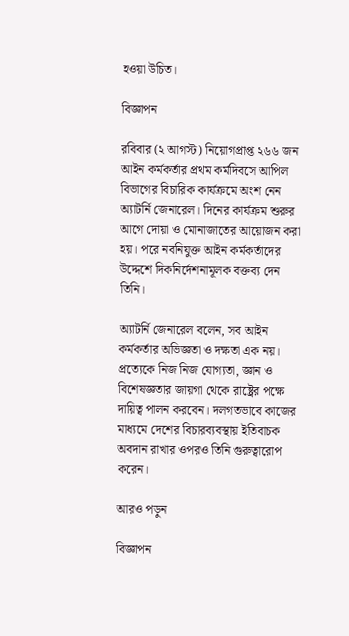হওয়া উচিত।

বিজ্ঞাপন

রবিবার (২ আগস্ট) নিয়োগপ্রাপ্ত ২৬৬ জন আইন কর্মকর্তার প্রথম কর্মদিবসে আপিল বিভাগের বিচারিক কার্যক্রমে অংশ নেন অ্যাটর্নি জেনারেল। দিনের কার্যক্রম শুরুর আগে দোয়া ও মোনাজাতের আয়োজন করা হয়। পরে নবনিযুক্ত আইন কর্মকর্তাদের উদ্দেশে দিকনির্দেশনামূলক বক্তব্য দেন তিনি।

অ্যাটর্নি জেনারেল বলেন, সব আইন কর্মকর্তার অভিজ্ঞতা ও দক্ষতা এক নয়। প্রত্যেকে নিজ নিজ যোগ্যতা, জ্ঞান ও বিশেষজ্ঞতার জায়গা থেকে রাষ্ট্রের পক্ষে দায়িত্ব পালন করবেন। দলগতভাবে কাজের মাধ্যমে দেশের বিচারব্যবস্থায় ইতিবাচক অবদান রাখার ওপরও তিনি গুরুত্বারোপ করেন।

আরও পড়ুন

বিজ্ঞাপন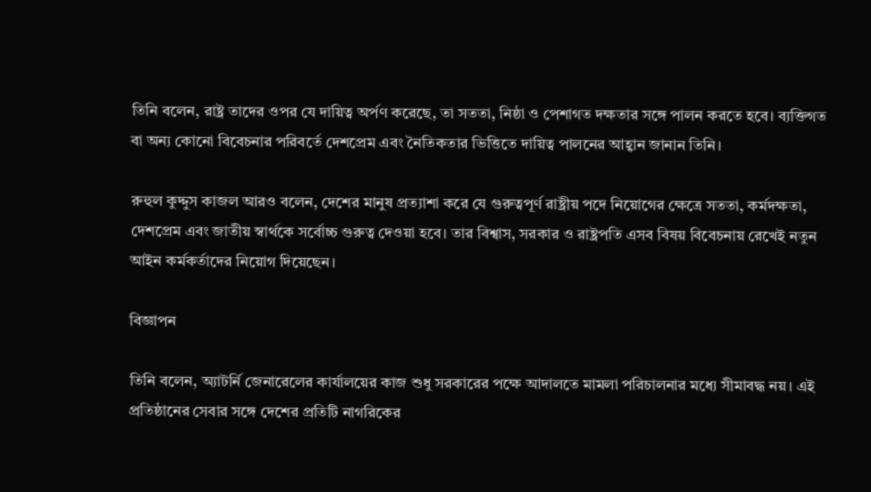তিনি বলেন, রাষ্ট্র তাদের ওপর যে দায়িত্ব অর্পণ করেছে, তা সততা, নিষ্ঠা ও পেশাগত দক্ষতার সঙ্গে পালন করতে হবে। ব্যক্তিগত বা অন্য কোনো বিবেচনার পরিবর্তে দেশপ্রেম এবং নৈতিকতার ভিত্তিতে দায়িত্ব পালনের আহ্বান জানান তিনি।

রুহুল কুদ্দুস কাজল আরও বলেন, দেশের মানুষ প্রত্যাশা করে যে গুরুত্বপূর্ণ রাষ্ট্রীয় পদে নিয়োগের ক্ষেত্রে সততা, কর্মদক্ষতা, দেশপ্রেম এবং জাতীয় স্বার্থকে সর্বোচ্চ গুরুত্ব দেওয়া হবে। তার বিশ্বাস, সরকার ও রাষ্ট্রপতি এসব বিষয় বিবেচনায় রেখেই নতুন আইন কর্মকর্তাদের নিয়োগ দিয়েছেন।

বিজ্ঞাপন

তিনি বলেন, অ্যাটর্নি জেনারেলের কার্যালয়ের কাজ শুধু সরকারের পক্ষে আদালতে মামলা পরিচালনার মধ্যে সীমাবদ্ধ নয়। এই প্রতিষ্ঠানের সেবার সঙ্গে দেশের প্রতিটি নাগরিকের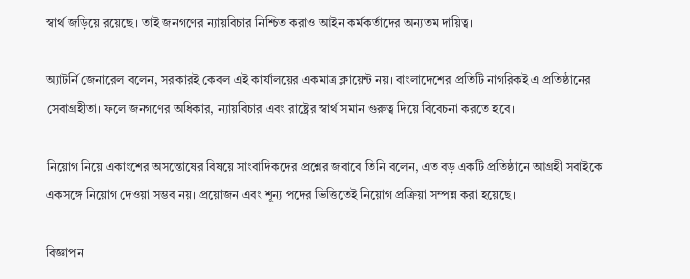স্বার্থ জড়িয়ে রয়েছে। তাই জনগণের ন্যায়বিচার নিশ্চিত করাও আইন কর্মকর্তাদের অন্যতম দায়িত্ব।

অ্যাটর্নি জেনারেল বলেন, সরকারই কেবল এই কার্যালয়ের একমাত্র ক্লায়েন্ট নয়। বাংলাদেশের প্রতিটি নাগরিকই এ প্রতিষ্ঠানের সেবাগ্রহীতা। ফলে জনগণের অধিকার, ন্যায়বিচার এবং রাষ্ট্রের স্বার্থ সমান গুরুত্ব দিয়ে বিবেচনা করতে হবে।

নিয়োগ নিয়ে একাংশের অসন্তোষের বিষয়ে সাংবাদিকদের প্রশ্নের জবাবে তিনি বলেন, এত বড় একটি প্রতিষ্ঠানে আগ্রহী সবাইকে একসঙ্গে নিয়োগ দেওয়া সম্ভব নয়। প্রয়োজন এবং শূন্য পদের ভিত্তিতেই নিয়োগ প্রক্রিয়া সম্পন্ন করা হয়েছে।

বিজ্ঞাপন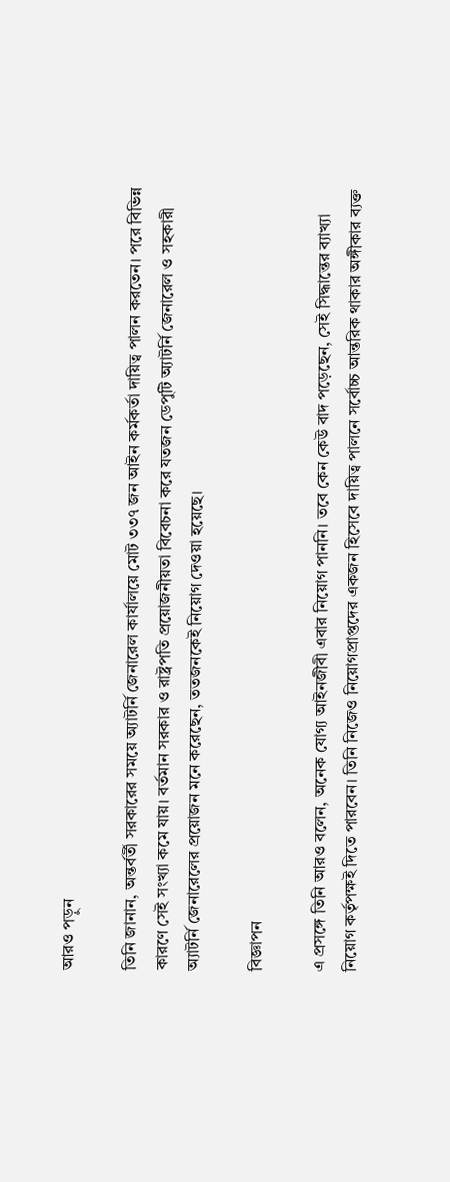আরও পড়ুন

তিনি জানান, অন্তর্বর্তী সরকারের সময়ে অ্যাটর্নি জেনারেল কার্যালয়ে মোট ৩৩৭ জন আইন কর্মকর্তা দায়িত্ব পালন করতেন। পরে বিভিন্ন কারণে সেই সংখ্যা কমে যায়। বর্তমান সরকার ও রাষ্ট্রপতি প্রয়োজনীয়তা বিবেচনা করে যতজন ডেপুটি অ্যাটর্নি জেনারেল ও সহকারী অ্যাটর্নি জেনারেলের প্রয়োজন মনে করেছেন, ততজনকেই নিয়োগ দেওয়া হয়েছে।

বিজ্ঞাপন

এ প্রসঙ্গে তিনি আরও বলেন, অনেক যোগ্য আইনজীবী এবার নিয়োগ পাননি। তবে কেন কেউ বাদ পড়েছেন, সেই সিদ্ধান্তের ব্যাখ্যা নিয়োগ কর্তৃপক্ষই দিতে পারবেন। তিনি নিজেও নিয়োগপ্রাপ্তদের একজন হিসেবে দায়িত্ব পালনে সর্বোচ্চ আন্তরিক থাকার অঙ্গীকার ব্যক্ত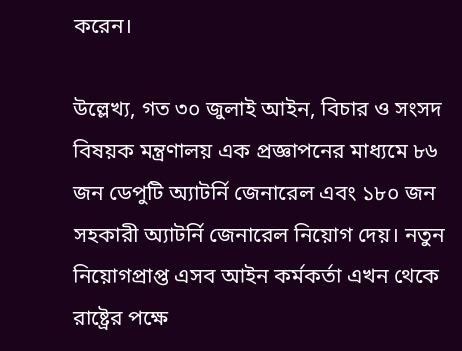করেন।

উল্লেখ্য, গত ৩০ জুলাই আইন, বিচার ও সংসদ বিষয়ক মন্ত্রণালয় এক প্রজ্ঞাপনের মাধ্যমে ৮৬ জন ডেপুটি অ্যাটর্নি জেনারেল এবং ১৮০ জন সহকারী অ্যাটর্নি জেনারেল নিয়োগ দেয়। নতুন নিয়োগপ্রাপ্ত এসব আইন কর্মকর্তা এখন থেকে রাষ্ট্রের পক্ষে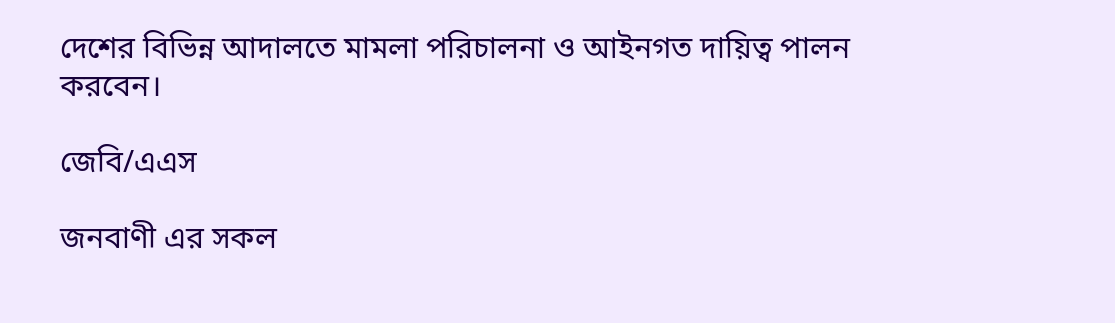দেশের বিভিন্ন আদালতে মামলা পরিচালনা ও আইনগত দায়িত্ব পালন করবেন।

জেবি/এএস

জনবাণী এর সকল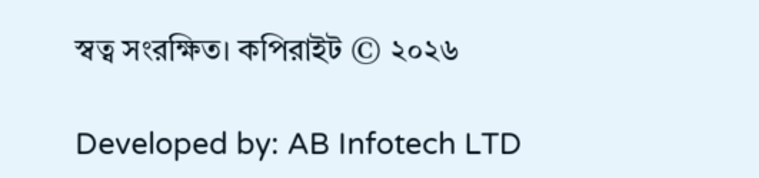স্বত্ব সংরক্ষিত। কপিরাইট © ২০২৬

Developed by: AB Infotech LTD